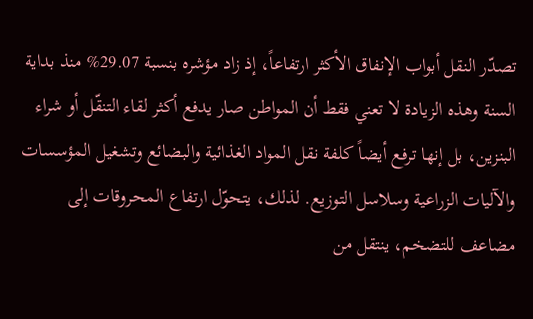تصدّر النقل أبواب الإنفاق الأكثر ارتفاعاً، إذ زاد مؤشره بنسبة 29.07% منذ بداية السنة وهذه الزيادة لا تعني فقط أن المواطن صار يدفع أكثر لقاء التنقّل أو شراء البنزين، بل إنها ترفع أيضاً كلفة نقل المواد الغذائية والبضائع وتشغيل المؤسسات والآليات الزراعية وسلاسل التوزيع. لذلك، يتحوّل ارتفاع المحروقات إلى مضاعف للتضخم، ينتقل من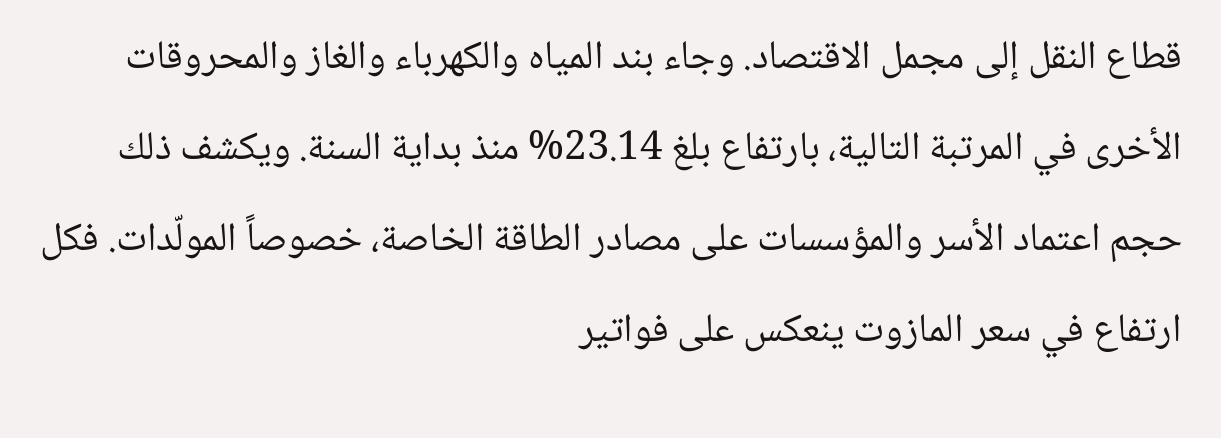قطاع النقل إلى مجمل الاقتصاد. وجاء بند المياه والكهرباء والغاز والمحروقات الأخرى في المرتبة التالية، بارتفاع بلغ 23.14% منذ بداية السنة. ويكشف ذلك حجم اعتماد الأسر والمؤسسات على مصادر الطاقة الخاصة، خصوصاً المولّدات. فكل ارتفاع في سعر المازوت ينعكس على فواتير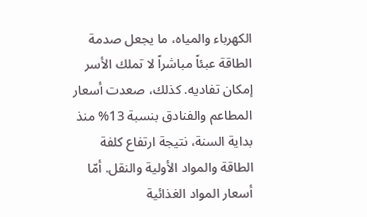الكهرباء والمياه، ما يجعل صدمة الطاقة عبئاً مباشراً لا تملك الأسر إمكان تفاديه. كذلك، صعدت أسعار المطاعم والفنادق بنسبة 13% منذ بداية السنة، نتيجة ارتفاع كلفة الطاقة والمواد الأولية والنقل. أمّا أسعار المواد الغذائية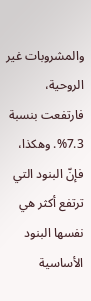والمشروبات غير الروحية، فارتفعت بنسبة 7.3%. وهكذا، فإنّ البنود التي ترتفع أكثر هي نفسها البنود الأساسية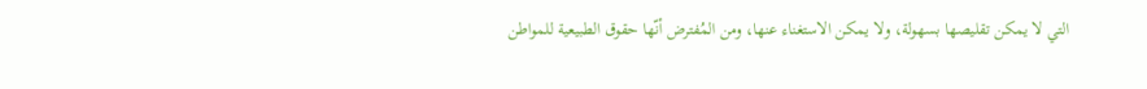التي لا يمكن تقليصها بسهولة، ولا يمكن الاستغناء عنها، ومن المُفترض أنّها حقوق الطبيعية للمواطن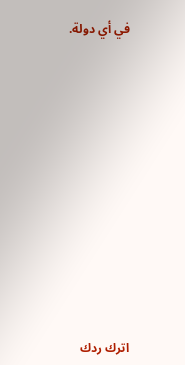في أي دولة.












اترك ردك